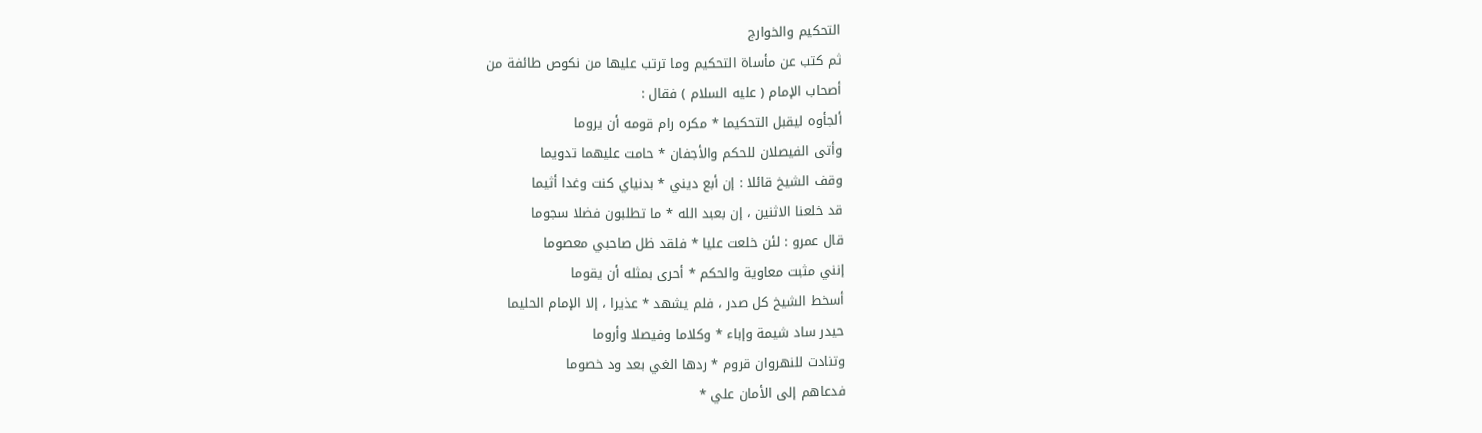التحكيم والخوارج
ثم كتب عن مأساة التحكيم وما ترتب عليها من نكوص طائفة من
أصحاب الإمام ( عليه السلام ) فقال :
ألجأوه ليقبل التحكيما * مكره رام قومه أن يروما
وأتى الفيصلان للحكم والأجفان * حامت عليهما تدويما
وقف الشيخ قائلا : إن أبع ديني * بدنياي كنت وغدا أثيما
قد خلعنا الاثنين ، إن بعبد الله * ما تطلبون فضلا سجوما
قال عمرو : لئن خلعت عليا * فلقد ظل صاحبي معصوما
إنني مثبت معاوية والحكم * أحرى بمثله أن يقوما
أسخط الشيخ كل صدر ، فلم يشهد * عذيرا ، إلا الإمام الحليما
حيدر ساد شيمة وإباء * وكلاما وفيصلا وأروما
وتنادت للنهروان قروم * ردها الغي بعد ود خصوما
فدعاهم إلى الأمان علي *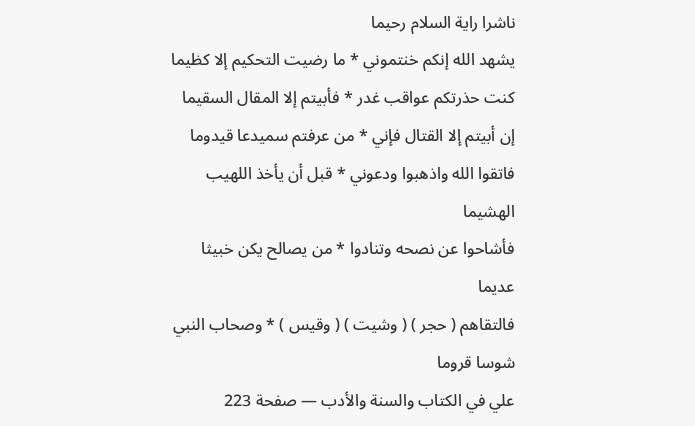ناشرا راية السلام رحيما
يشهد الله إنكم خنتموني * ما رضيت التحكيم إلا كظيما
كنت حذرتكم عواقب غدر * فأبيتم إلا المقال السقيما
إن أبيتم إلا القتال فإني * من عرفتم سميدعا قيدوما
فاتقوا الله واذهبوا ودعوني * قبل أن يأخذ اللهيب الهشيما
فأشاحوا عن نصحه وتنادوا * من يصالح يكن خبيثا عديما
فالتقاهم ( حجر ) ( وشيت ) ( وقيس ) * وصحاب النبي شوسا قروما
علي في الكتاب والسنة والأدب — صفحة 223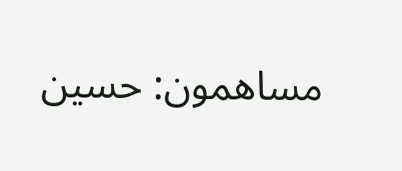مساهمون: حسين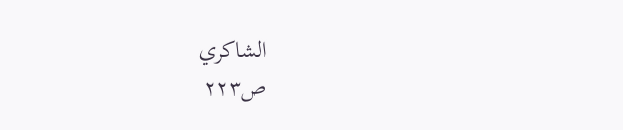الشاكري
ص٢٢٣